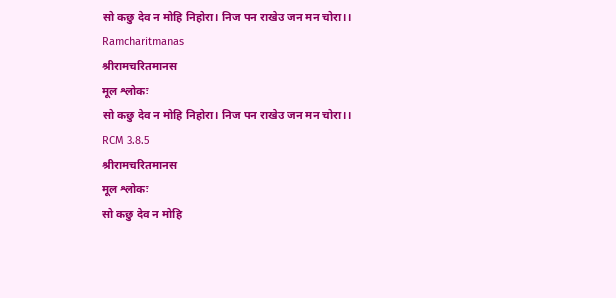सो कछु देव न मोहि निहोरा। निज पन राखेउ जन मन चोरा।।
Ramcharitmanas
श्रीरामचरितमानस
मूल श्लोकः
सो कछु देव न मोहि निहोरा। निज पन राखेउ जन मन चोरा।।
RCM 3.8.5
श्रीरामचरितमानस
मूल श्लोकः
सो कछु देव न मोहि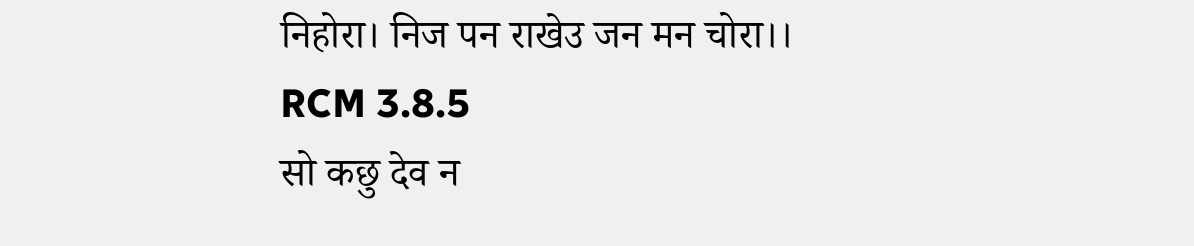निहोरा। निज पन राखेउ जन मन चोरा।।
RCM 3.8.5
सो कछु देव न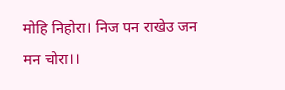मोहि निहोरा। निज पन राखेउ जन मन चोरा।।